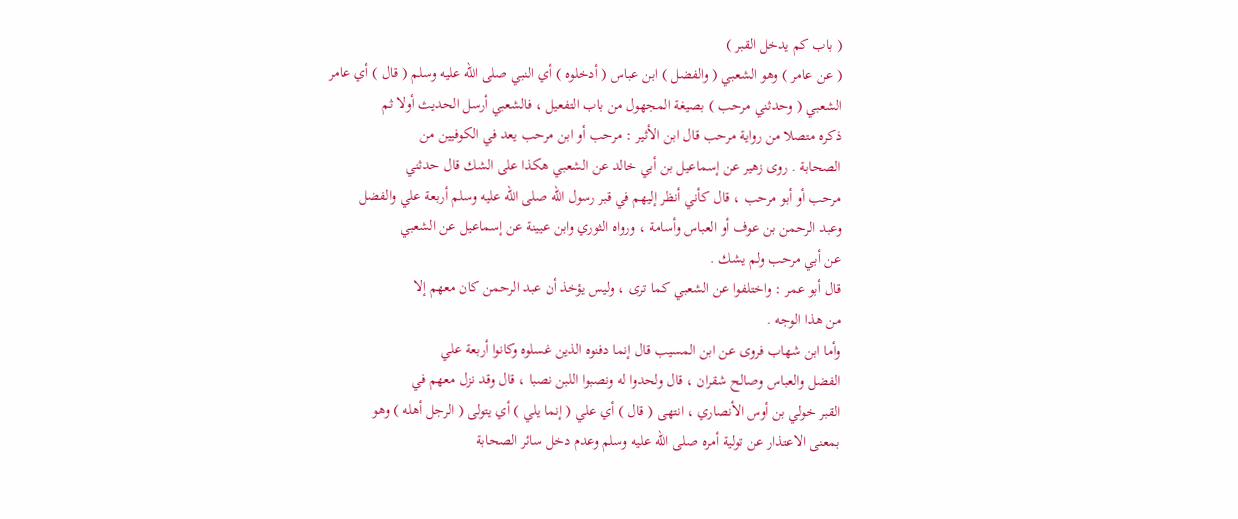( باب كم يدخل القبر )
( عن عامر ) وهو الشعبي ( والفضل ) ابن عباس ( أدخلوه ) أي النبي صلى الله عليه وسلم ( قال ) أي عامر
الشعبي ( وحدثني مرحب ) بصيغة المجهول من باب التفعيل ، فالشعبي أرسل الحديث أولا ثم
ذكره متصلا من رواية مرحب قال ابن الأثير : مرحب أو ابن مرحب يعد في الكوفيين من
الصحابة . روى زهير عن إسماعيل بن أبي خالد عن الشعبي هكذا على الشك قال حدثني
مرحب أو أبو مرحب ، قال كأني أنظر إليهم في قبر رسول الله صلى الله عليه وسلم أربعة علي والفضل
وعبد الرحمن بن عوف أو العباس وأسامة ، ورواه الثوري وابن عيينة عن إسماعيل عن الشعبي
عن أبي مرحب ولم يشك .
قال أبو عمر : واختلفوا عن الشعبي كما ترى ، وليس يؤخذ أن عبد الرحمن كان معهم إلا
من هذا الوجه .
وأما ابن شهاب فروى عن ابن المسيب قال إنما دفنوه الذين غسلوه وكانوا أربعة علي
الفضل والعباس وصالح شقران ، قال ولحدوا له ونصبوا اللبن نصبا ، قال وقد نزل معهم في
القبر خولي بن أوس الأنصاري ، انتهى ( قال ) أي علي ( إنما يلي ) أي يتولى ( الرجل أهله ) وهو
بمعنى الاعتذار عن تولية أمره صلى الله عليه وسلم وعدم دخل سائر الصحابة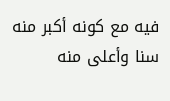فيه مع كونه أكبر منه سنا وأعلى منه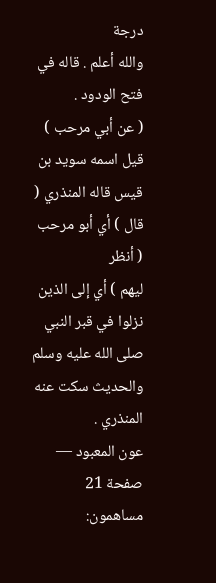درجة
والله أعلم . قاله في فتح الودود .
( عن أبي مرحب ) قيل اسمه سويد بن قيس قاله المنذري ( قال ) أي أبو مرحب ( أنظر
ليهم ) أي إلى الذين نزلوا في قبر النبي صلى الله عليه وسلم والحديث سكت عنه المنذري .
عون المعبود — صفحة 21
مساهمون: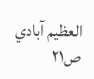العظيم آبادي
ص٢١